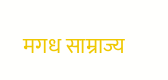मगध साम्राज्य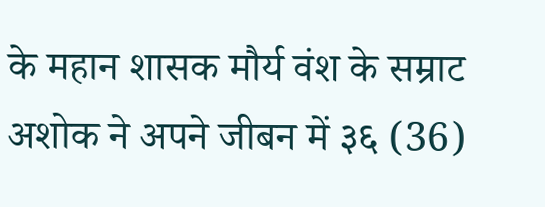के महान शासक मौर्य वंश के सम्राट अशोक ने अपने जीबन में ३६ (36)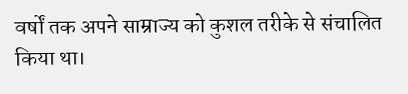वर्षों तक अपने साम्राज्य को कुशल तरीके से संचालित किया था।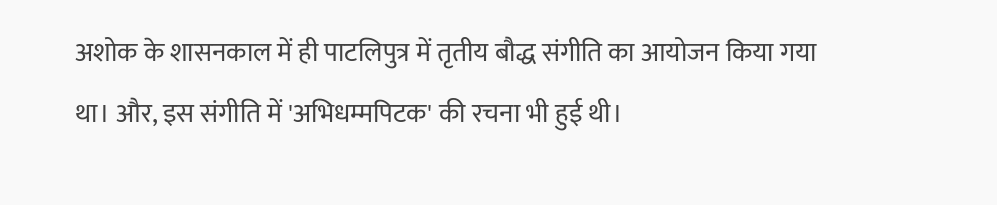अशोक के शासनकाल में ही पाटलिपुत्र में तृतीय बौद्ध संगीति का आयोजन किया गया था। और, इस संगीति में 'अभिधम्मपिटक' की रचना भी हुई थी।